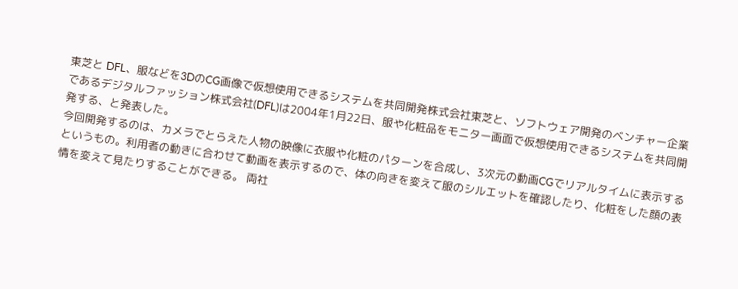東芝と DFL、服などを3DのCG画像で仮想使用できるシステムを共同開発株式会社東芝と、ソフトウェア開発のベンチャー企業であるデジタルファッション株式会社(DFL)は2004年1月22日、服や化粧品をモニター画面で仮想使用できるシステムを共同開発する、と発表した。
今回開発するのは、カメラでとらえた人物の映像に衣服や化粧のパターンを合成し、3次元の動画CGでリアルタイムに表示するというもの。利用者の動きに合わせて動画を表示するので、体の向きを変えて服のシルエットを確認したり、化粧をした顔の表情を変えて見たりすることができる。 両社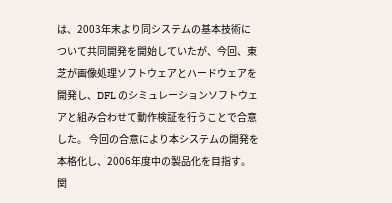は、2003年末より同システムの基本技術について共同開発を開始していたが、今回、東芝が画像処理ソフトウェアとハードウェアを開発し、DFL のシミュレーションソフトウェアと組み合わせて動作検証を行うことで合意した。 今回の合意により本システムの開発を本格化し、2006年度中の製品化を目指す。 関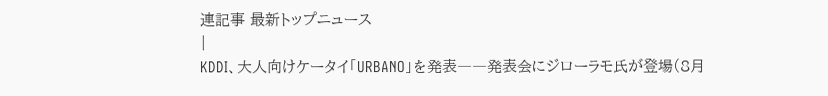連記事 最新トップニュース
|
KDDI、大人向けケータイ「URBANO」を発表――発表会にジローラモ氏が登場(8月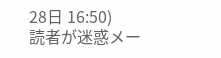28日 16:50)
読者が迷惑メー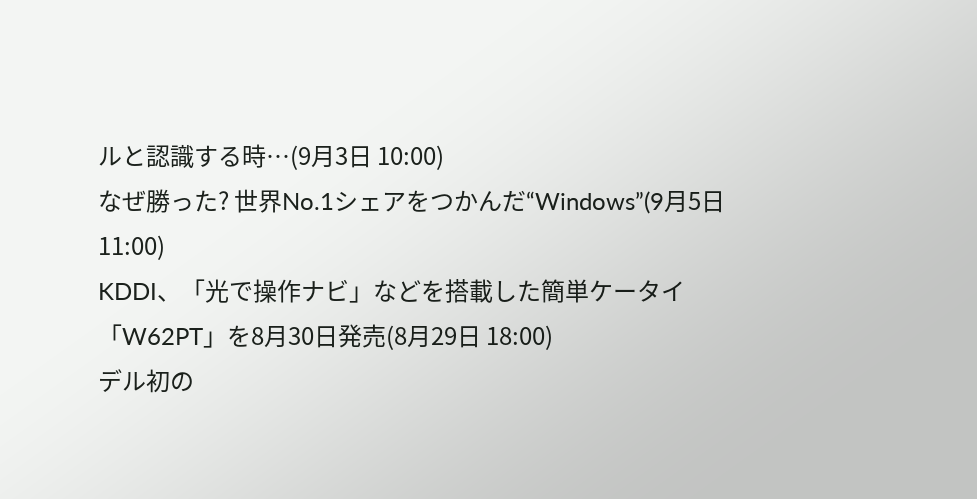ルと認識する時…(9月3日 10:00)
なぜ勝った? 世界No.1シェアをつかんだ“Windows”(9月5日 11:00)
KDDI、「光で操作ナビ」などを搭載した簡単ケータイ「W62PT」を8月30日発売(8月29日 18:00)
デル初の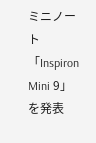ミニノート「Inspiron Mini 9」を発表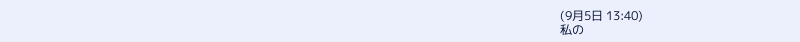(9月5日 13:40)
私の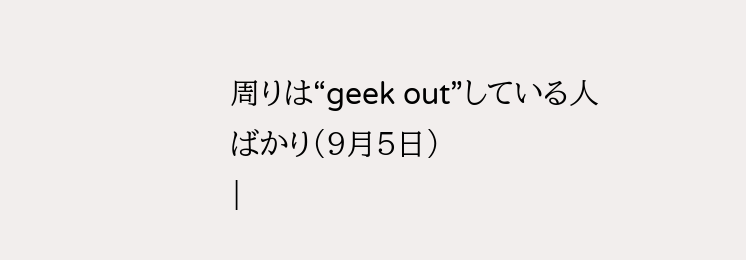周りは“geek out”している人ばかり(9月5日)
|